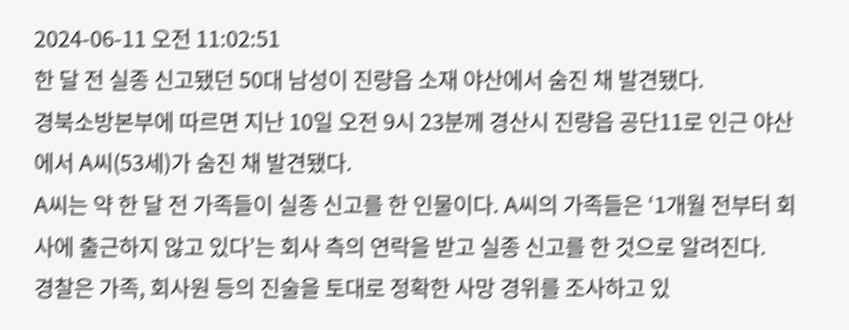2024-06-11 오전 11:02:51
한 달 전 실종 신고됐던 50대 남성이 진량읍 소재 야산에서 숨진 채 발견됐다.
경북소방본부에 따르면 지난 10일 오전 9시 23분께 경산시 진량읍 공단11로 인근 야산에서 A씨(53세)가 숨진 채 발견됐다.
A씨는 약 한 달 전 가족들이 실종 신고를 한 인물이다. A씨의 가족들은 ‘1개월 전부터 회사에 출근하지 않고 있다’는 회사 측의 연락을 받고 실종 신고를 한 것으로 알려진다.
경찰은 가족, 회사원 등의 진술을 토대로 정확한 사망 경위를 조사하고 있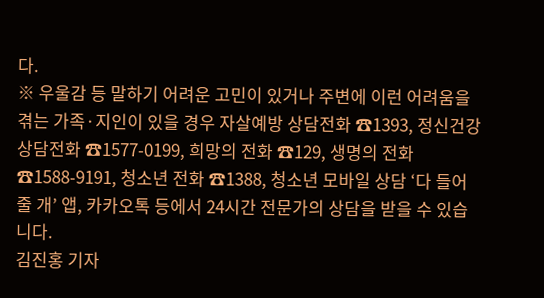다.
※ 우울감 등 말하기 어려운 고민이 있거나 주변에 이런 어려움을 겪는 가족·지인이 있을 경우 자살예방 상담전화 ☎1393, 정신건강 상담전화 ☎1577-0199, 희망의 전화 ☎129, 생명의 전화 ☎1588-9191, 청소년 전화 ☎1388, 청소년 모바일 상담 ‘다 들어줄 개’ 앱, 카카오톡 등에서 24시간 전문가의 상담을 받을 수 있습니다.
김진홍 기자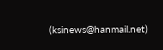(ksinews@hanmail.net)